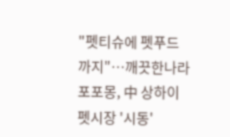"펫티슈에 펫푸드까지"…깨끗한나라 포포몽, 中 상하이 펫시장 '시동'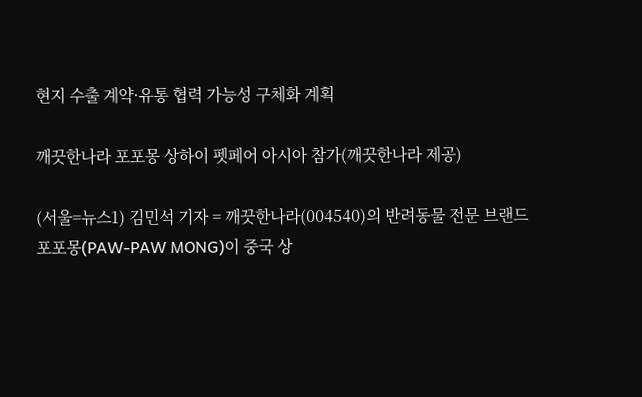현지 수출 계약·유통 협력 가능성 구체화 계획

깨끗한나라 포포몽 상하이 펫페어 아시아 참가(깨끗한나라 제공)

(서울=뉴스1) 김민석 기자 = 깨끗한나라(004540)의 반려동물 전문 브랜드 포포몽(PAW-PAW MONG)이 중국 상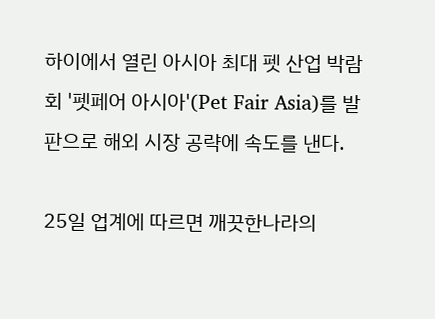하이에서 열린 아시아 최대 펫 산업 박람회 '펫페어 아시아'(Pet Fair Asia)를 발판으로 해외 시장 공략에 속도를 낸다.

25일 업계에 따르면 깨끗한나라의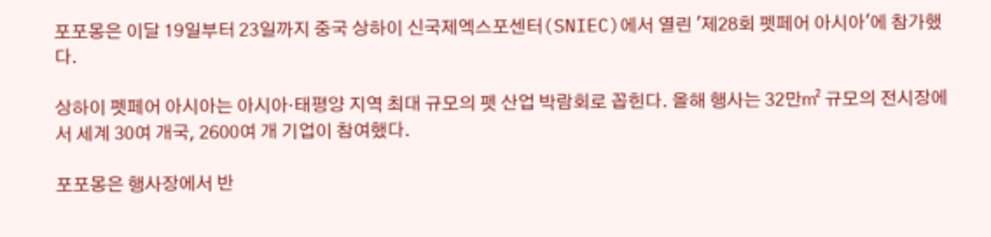포포몽은 이달 19일부터 23일까지 중국 상하이 신국제엑스포센터(SNIEC)에서 열린 '제28회 펫페어 아시아'에 참가했다.

상하이 펫페어 아시아는 아시아·태평양 지역 최대 규모의 펫 산업 박람회로 꼽힌다. 올해 행사는 32만㎡ 규모의 전시장에서 세계 30여 개국, 2600여 개 기업이 참여했다.

포포몽은 행사장에서 반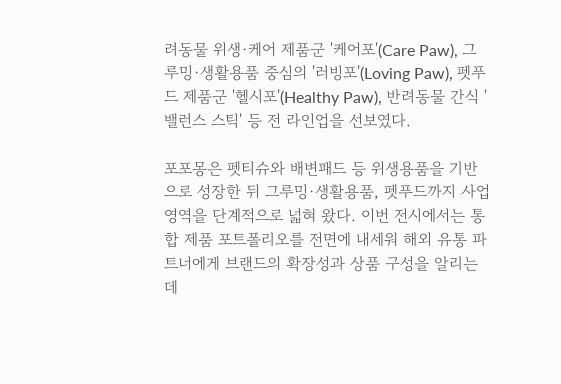려동물 위생·케어 제품군 '케어포'(Care Paw), 그루밍·생활용품 중심의 '러빙포'(Loving Paw), 펫푸드 제품군 '헬시포'(Healthy Paw), 반려동물 간식 '밸런스 스틱' 등 전 라인업을 선보였다.

포포몽은 펫티슈와 배변패드 등 위생용품을 기반으로 성장한 뒤 그루밍·생활용품, 펫푸드까지 사업 영역을 단계적으로 넓혀 왔다. 이번 전시에서는 통합 제품 포트폴리오를 전면에 내세워 해외 유통 파트너에게 브랜드의 확장성과 상품 구성을 알리는 데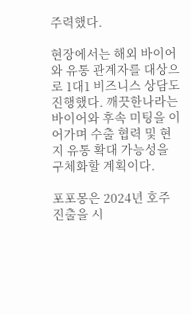주력했다.

현장에서는 해외 바이어와 유통 관계자를 대상으로 1대1 비즈니스 상담도 진행했다. 깨끗한나라는 바이어와 후속 미팅을 이어가며 수출 협력 및 현지 유통 확대 가능성을 구체화할 계획이다.

포포몽은 2024년 호주 진출을 시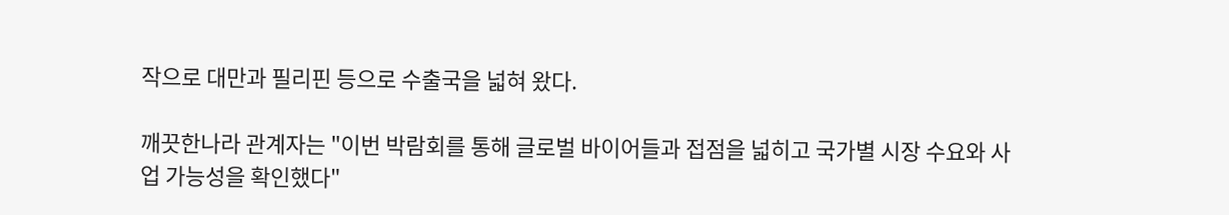작으로 대만과 필리핀 등으로 수출국을 넓혀 왔다.

깨끗한나라 관계자는 "이번 박람회를 통해 글로벌 바이어들과 접점을 넓히고 국가별 시장 수요와 사업 가능성을 확인했다"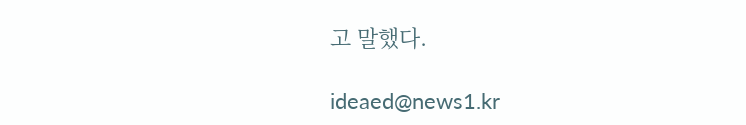고 말했다.

ideaed@news1.kr